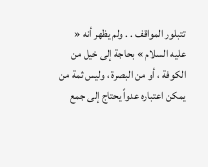تتبلور المواقف . . ولم يظهر أنه « عليه السلام » بحاجة إلى خيل من الكوفة ، أو من البصرة ، وليس ثمة من يمكن اعتباره عدواً يحتاج إلى جمع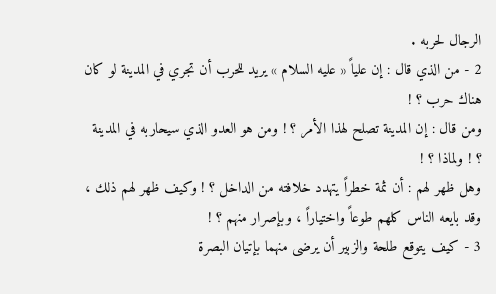الرجال لحربه .
2 - من الذي قال : إن علياً « عليه السلام » يريد للحرب أن تجري في المدينة لو كان هناك حرب ؟ !
ومن قال : إن المدينة تصلح لهذا الأمر ؟ ! ومن هو العدو الذي سيحاربه في المدينة ؟ ! ولماذا ؟ !
وهل ظهر لهم : أن ثمة خطراً يتهدد خلافته من الداخل ؟ ! وكيف ظهر لهم ذلك ، وقد بايعه الناس كلهم طوعاً واختياراً ، وبإصرار منهم ؟ !
3 - كيف يتوقع طلحة والزبير أن يرضى منهما بإتيان البصرة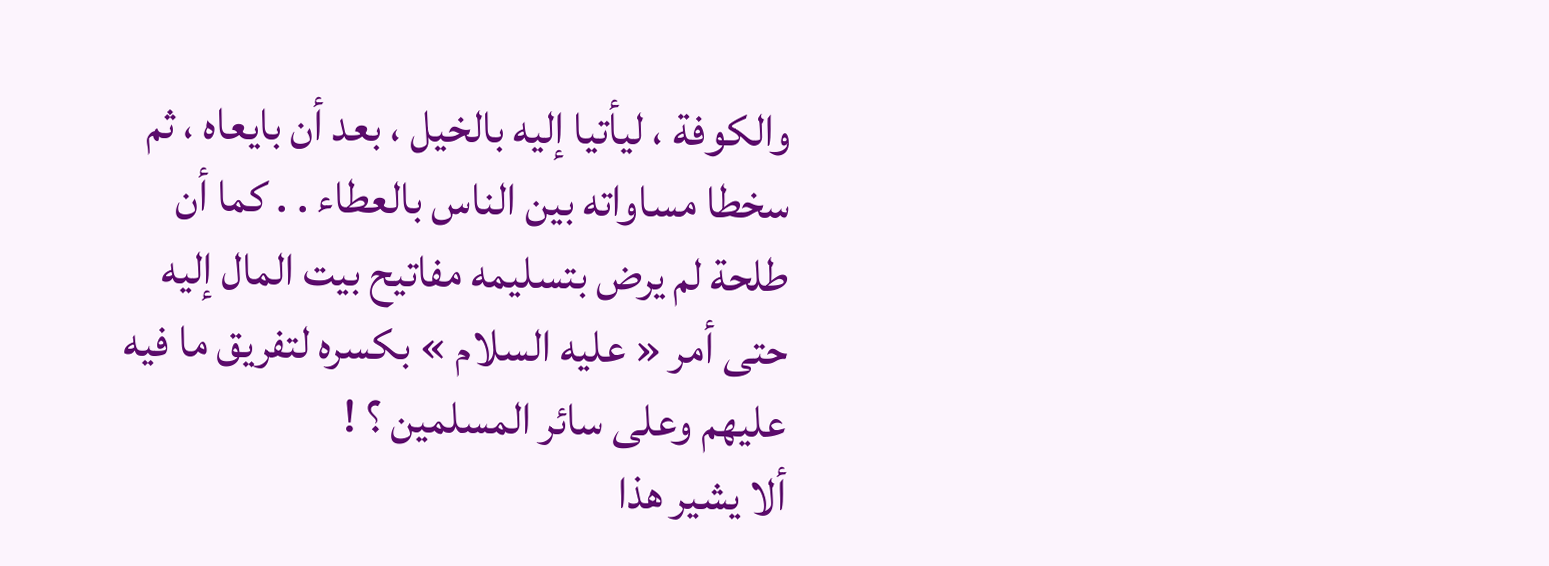والكوفة ، ليأتيا إليه بالخيل ، بعد أن بايعاه ، ثم سخطا مساواته بين الناس بالعطاء . . كما أن طلحة لم يرض بتسليمه مفاتيح بيت المال إليه حتى أمر « عليه السلام » بكسره لتفريق ما فيه عليهم وعلى سائر المسلمين ؟ !
ألا يشير هذا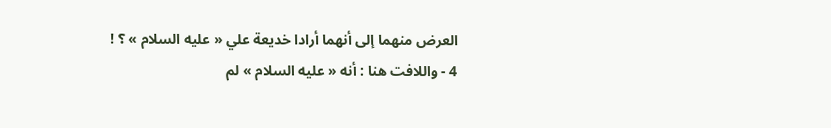العرض منهما إلى أنهما أرادا خديعة علي « عليه السلام » ؟ !
4 - واللافت هنا : أنه « عليه السلام » لم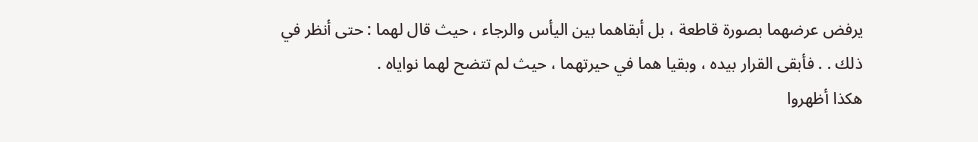يرفض عرضهما بصورة قاطعة ، بل أبقاهما بين اليأس والرجاء ، حيث قال لهما : حتى أنظر في ذلك . . فأبقى القرار بيده ، وبقيا هما في حيرتهما ، حيث لم تتضح لهما نواياه .
هكذا أظهروا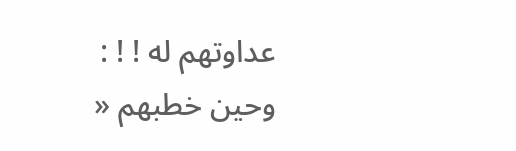عداوتهم له ! ! :
وحين خطبهم «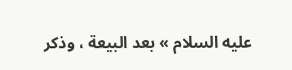عليه السلام » بعد البيعة ، وذكر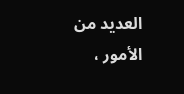العديد من الأمور ،